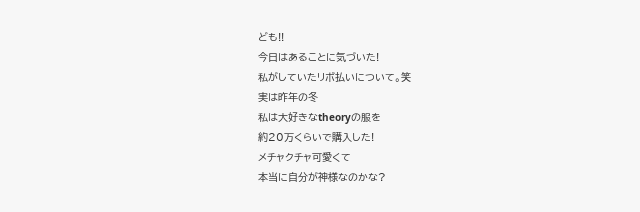ども!!
今日はあることに気づいた!
私がしていたリボ払いについて。笑
実は昨年の冬
私は大好きなtheoryの服を
約20万くらいで購入した!
メチャクチャ可愛くて
本当に自分が神様なのかな?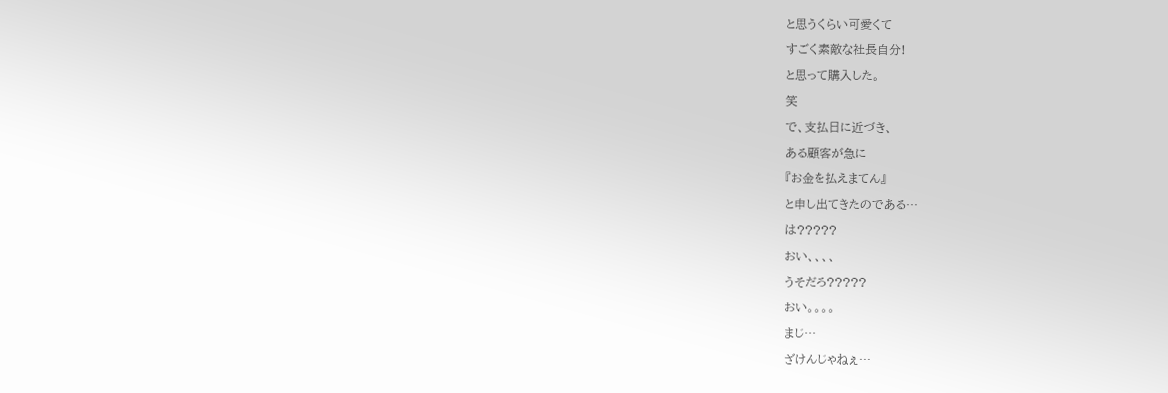と思うくらい可愛くて
すごく素敵な社長自分!
と思って購入した。
笑
で、支払日に近づき、
ある顧客が急に
『お金を払えまてん』
と申し出てきたのである…
は?????
おい、、、、
うそだろ?????
おい。。。。
まじ…
ざけんじゃねぇ…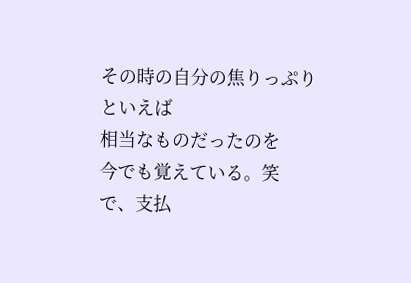その時の自分の焦りっぷり
といえば
相当なものだったのを
今でも覚えている。笑
で、支払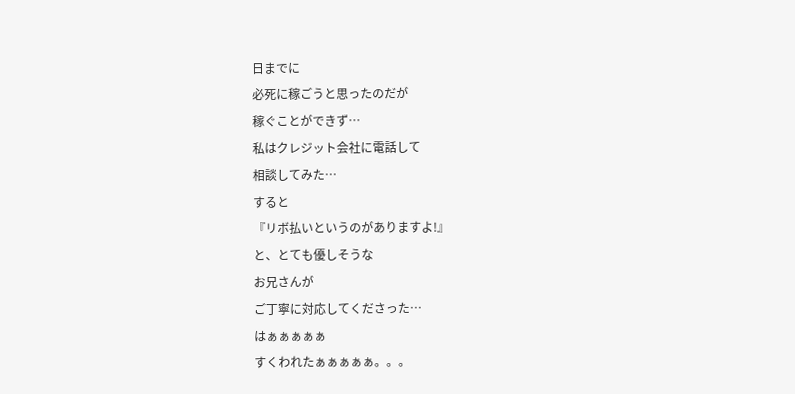日までに
必死に稼ごうと思ったのだが
稼ぐことができず…
私はクレジット会社に電話して
相談してみた…
すると
『リボ払いというのがありますよ!』
と、とても優しそうな
お兄さんが
ご丁寧に対応してくださった…
はぁぁぁぁぁ
すくわれたぁぁぁぁぁ。。。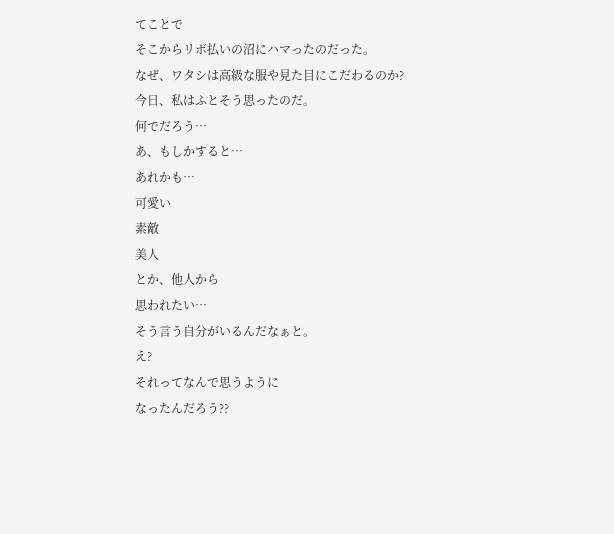てことで
そこからリボ払いの沼にハマったのだった。
なぜ、ワタシは高級な服や見た目にこだわるのか?
今日、私はふとそう思ったのだ。
何でだろう…
あ、もしかすると…
あれかも…
可愛い
素敵
美人
とか、他人から
思われたい…
そう言う自分がいるんだなぁと。
え?
それってなんで思うように
なったんだろう??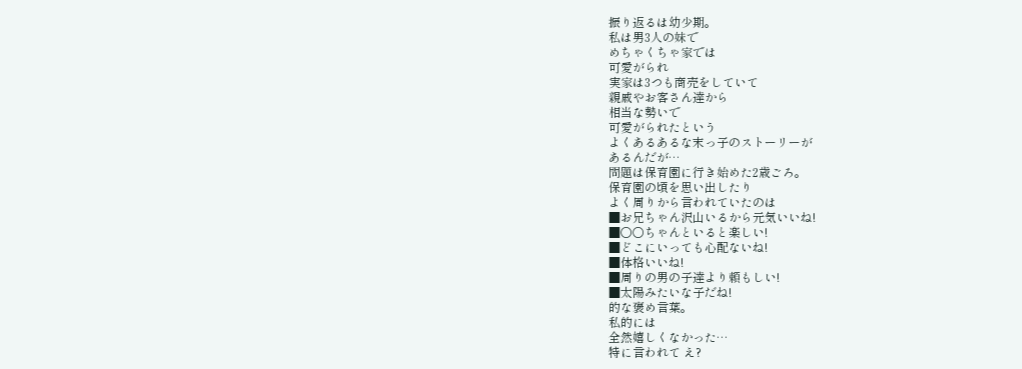振り返るは幼少期。
私は男3人の妹で
めちゃくちゃ家では
可愛がられ
実家は3つも商売をしていて
親戚やお客さん達から
相当な勢いで
可愛がられたという
よくあるあるな末っ子のストーリーが
あるんだが…
問題は保育園に行き始めた2歳ごろ。
保育園の頃を思い出したり
よく周りから言われていたのは
■お兄ちゃん沢山いるから元気いいね!
■〇〇ちゃんといると楽しい!
■どこにいっても心配ないね!
■体格いいね!
■周りの男の子達より頼もしい!
■太陽みたいな子だね!
的な褒め言葉。
私的には
全然嬉しくなかった…
特に言われて え?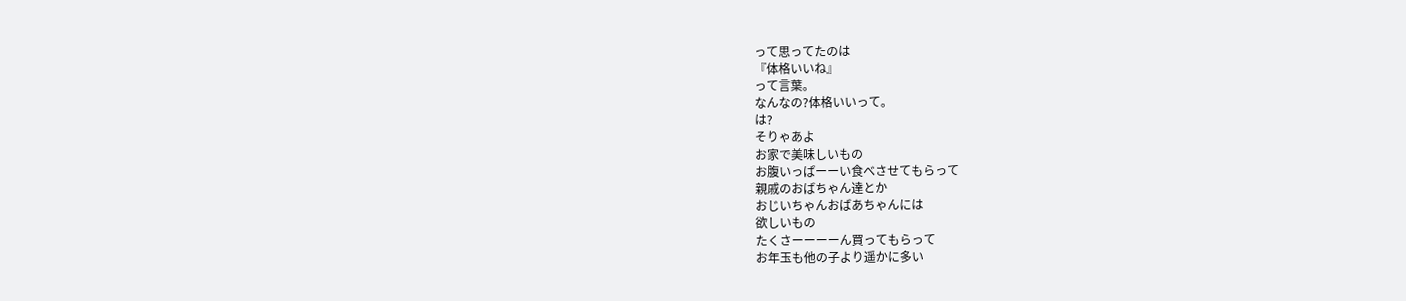って思ってたのは
『体格いいね』
って言葉。
なんなの?体格いいって。
は?
そりゃあよ
お家で美味しいもの
お腹いっぱーーい食べさせてもらって
親戚のおばちゃん達とか
おじいちゃんおばあちゃんには
欲しいもの
たくさーーーーん買ってもらって
お年玉も他の子より遥かに多い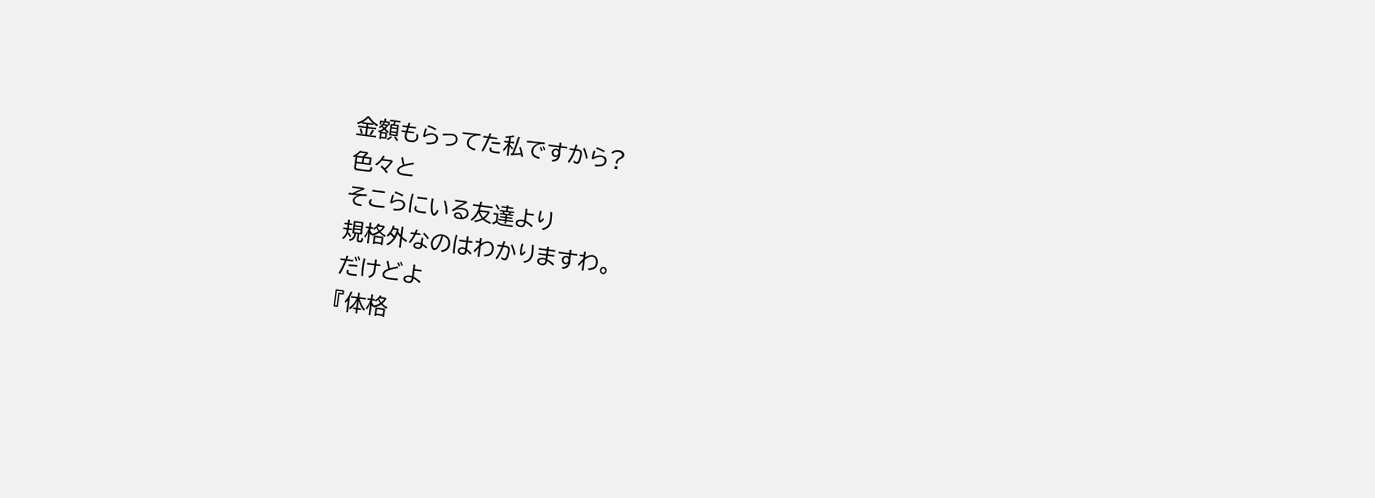金額もらってた私ですから?
色々と
そこらにいる友達より
規格外なのはわかりますわ。
だけどよ
『体格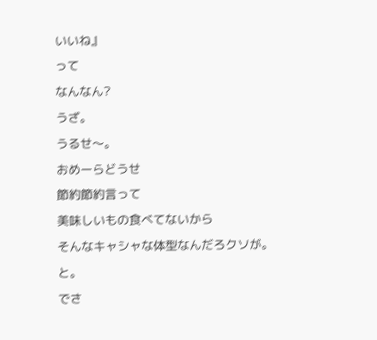いいね』
って
なんなん?
うざ。
うるせ〜。
おめーらどうせ
節約節約言って
美味しいもの食べてないから
そんなキャシャな体型なんだろクソが。
と。
でさ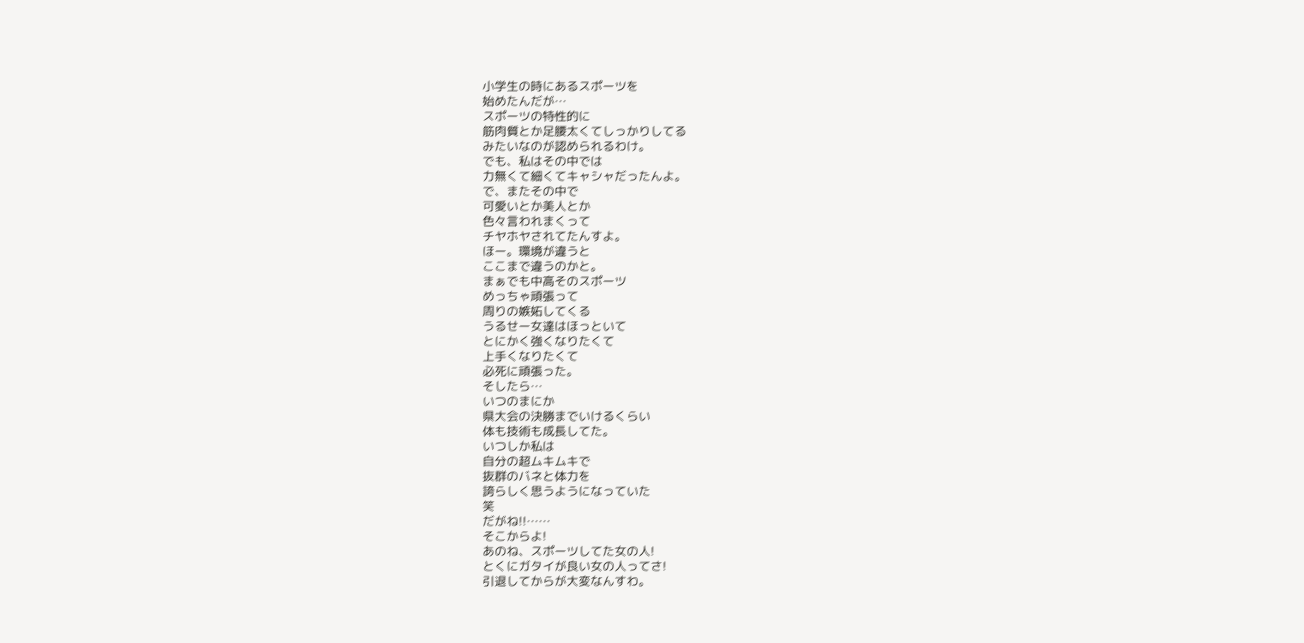小学生の時にあるスポーツを
始めたんだが…
スポーツの特性的に
筋肉質とか足腰太くてしっかりしてる
みたいなのが認められるわけ。
でも、私はその中では
力無くて細くてキャシャだったんよ。
で、またその中で
可愛いとか美人とか
色々言われまくって
チヤホヤされてたんすよ。
ほー。環境が違うと
ここまで違うのかと。
まぁでも中高そのスポーツ
めっちゃ頑張って
周りの嫉妬してくる
うるせー女達はほっといて
とにかく強くなりたくて
上手くなりたくて
必死に頑張った。
そしたら…
いつのまにか
県大会の決勝までいけるくらい
体も技術も成長してた。
いつしか私は
自分の超ムキムキで
抜群のバネと体力を
誇らしく思うようになっていた
笑
だがね!!……
そこからよ!
あのね、スポーツしてた女の人!
とくにガタイが良い女の人ってさ!
引退してからが大変なんすわ。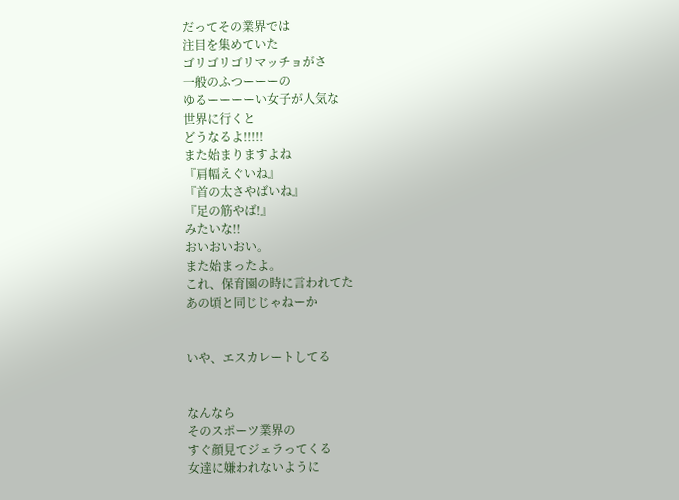だってその業界では
注目を集めていた
ゴリゴリゴリマッチョがさ
一般のふつーーーの
ゆるーーーーい女子が人気な
世界に行くと
どうなるよ!!!!!
また始まりますよね
『肩幅えぐいね』
『首の太さやばいね』
『足の筋やば!』
みたいな!!
おいおいおい。
また始まったよ。
これ、保育園の時に言われてた
あの頃と同じじゃねーか


いや、エスカレートしてる


なんなら
そのスポーツ業界の
すぐ顔見てジェラってくる
女達に嫌われないように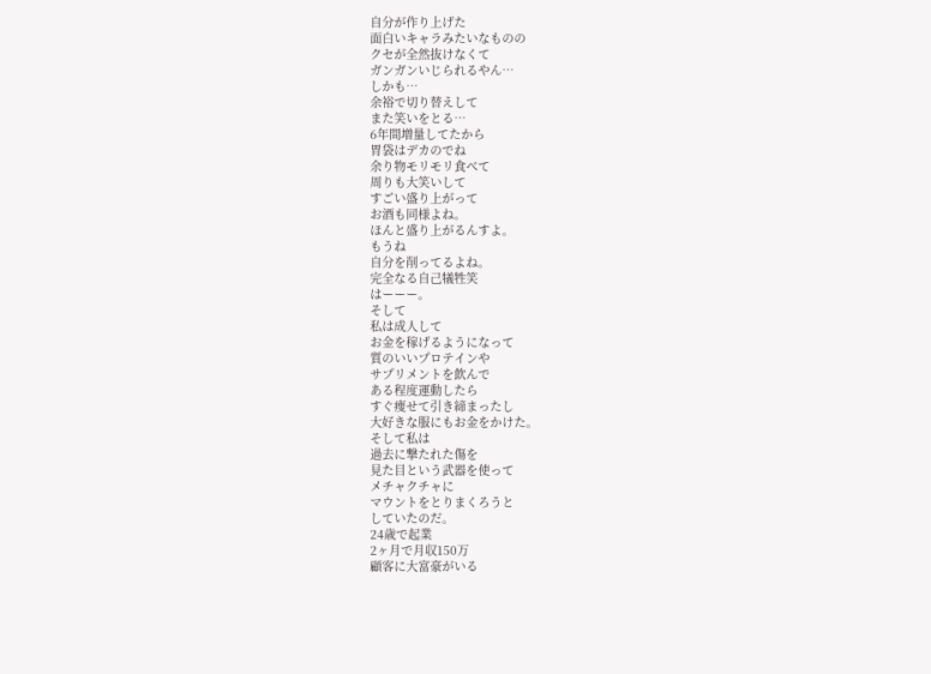自分が作り上げた
面白いキャラみたいなものの
クセが全然抜けなくて
ガンガンいじられるやん…
しかも…
余裕で切り替えして
また笑いをとる…
6年間増量してたから
胃袋はデカのでね
余り物モリモリ食べて
周りも大笑いして
すごい盛り上がって
お酒も同様よね。
ほんと盛り上がるんすよ。
もうね
自分を削ってるよね。
完全なる自己犠牲笑
はーーー。
そして
私は成人して
お金を稼げるようになって
質のいいプロテインや
サプリメントを飲んで
ある程度運動したら
すぐ痩せて引き締まったし
大好きな服にもお金をかけた。
そして私は
過去に撃たれた傷を
見た目という武器を使って
メチャクチャに
マウントをとりまくろうと
していたのだ。
24歳で起業
2ヶ月で月収150万
顧客に大富豪がいる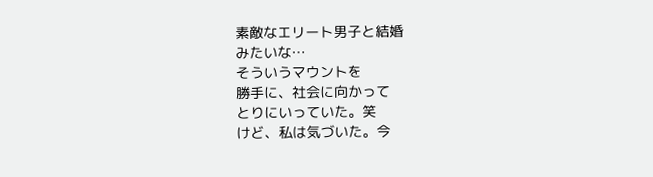素敵なエリート男子と結婚
みたいな…
そういうマウントを
勝手に、社会に向かって
とりにいっていた。笑
けど、私は気づいた。今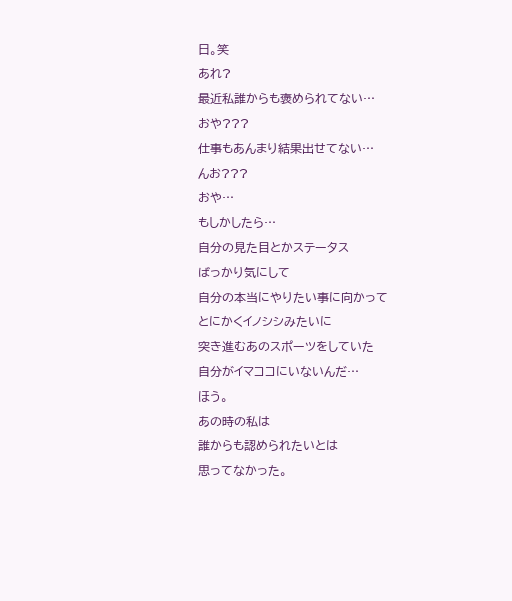日。笑
あれ?
最近私誰からも褒められてない…
おや???
仕事もあんまり結果出せてない…
んお???
おや…
もしかしたら…
自分の見た目とかステータス
ばっかり気にして
自分の本当にやりたい事に向かって
とにかくイノシシみたいに
突き進むあのスポーツをしていた
自分がイマココにいないんだ…
ほう。
あの時の私は
誰からも認められたいとは
思ってなかった。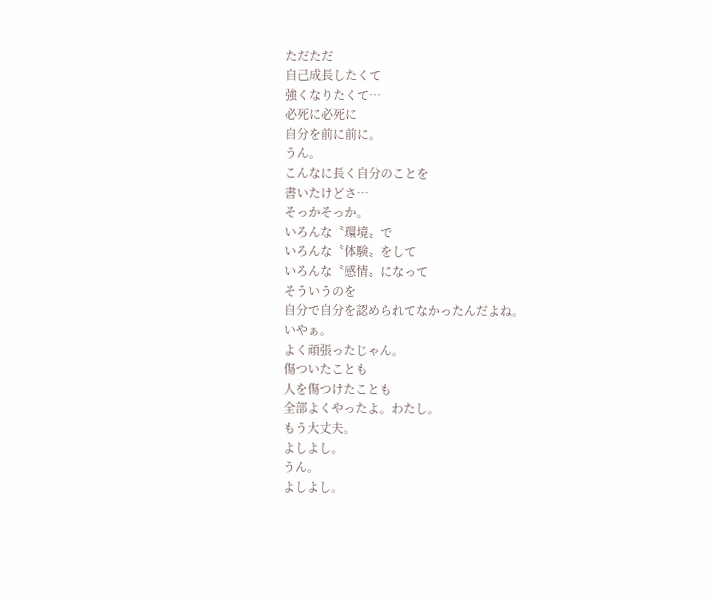ただただ
自己成長したくて
強くなりたくて…
必死に必死に
自分を前に前に。
うん。
こんなに長く自分のことを
書いたけどさ…
そっかそっか。
いろんな〝環境〟で
いろんな〝体験〟をして
いろんな〝感情〟になって
そういうのを
自分で自分を認められてなかったんだよね。
いやぁ。
よく頑張ったじゃん。
傷ついたことも
人を傷つけたことも
全部よくやったよ。わたし。
もう大丈夫。
よしよし。
うん。
よしよし。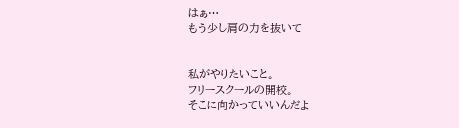はぁ…
もう少し肩の力を抜いて


私がやりたいこと。
フリースクールの開校。
そこに向かっていいんだよ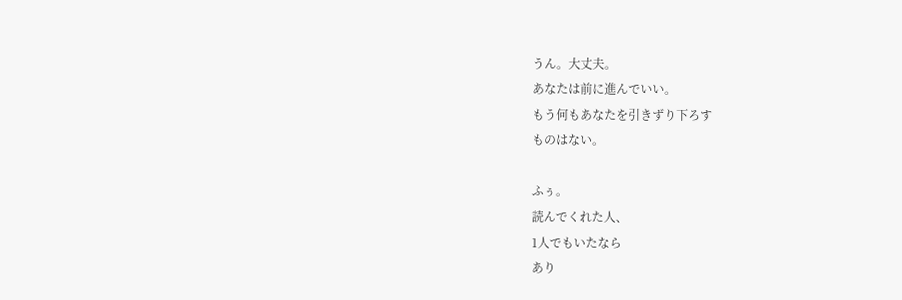うん。大丈夫。
あなたは前に進んでいい。
もう何もあなたを引きずり下ろす
ものはない。

ふぅ。
読んでくれた人、
1人でもいたなら
あり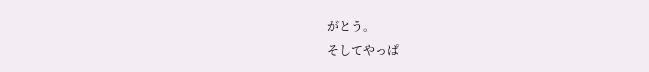がとう。
そしてやっぱ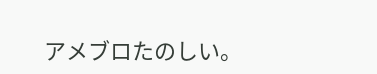アメブロたのしい。